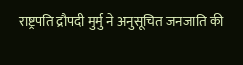राष्ट्रपति द्रौपदी मुर्मु ने अनुसूचित जनजाति की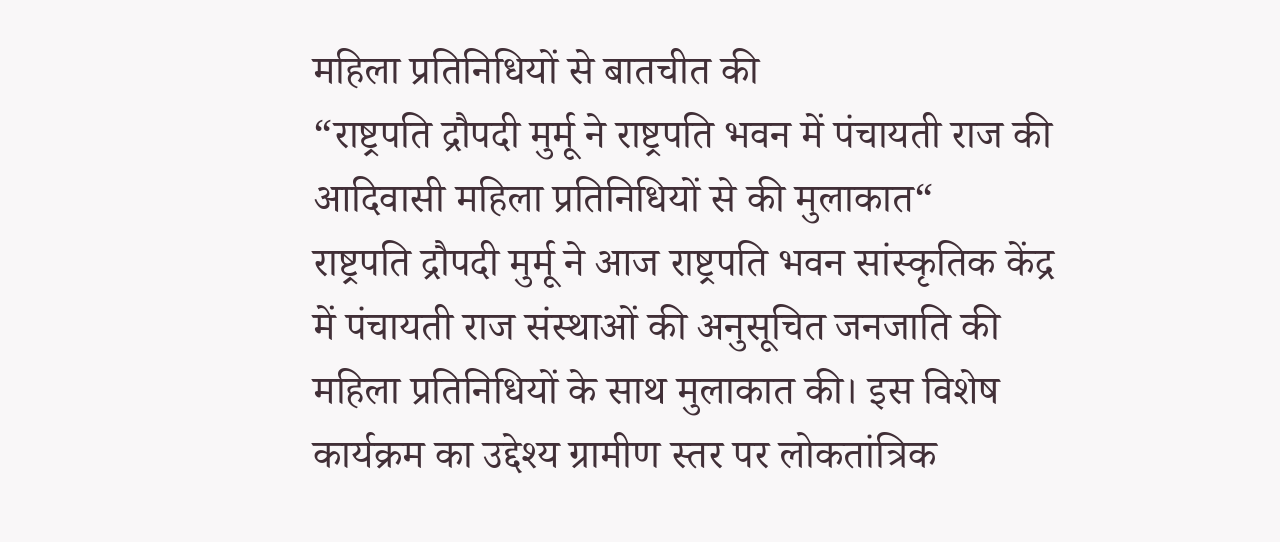महिला प्रतिनिधियों से बातचीत की
“राष्ट्रपति द्रौपदी मुर्मू ने राष्ट्रपति भवन में पंचायती राज की आदिवासी महिला प्रतिनिधियों से की मुलाकात“
राष्ट्रपति द्रौपदी मुर्मू ने आज राष्ट्रपति भवन सांस्कृतिक केंद्र में पंचायती राज संस्थाओं की अनुसूचित जनजाति की महिला प्रतिनिधियों के साथ मुलाकात की। इस विशेष कार्यक्रम का उद्देश्य ग्रामीण स्तर पर लोकतांत्रिक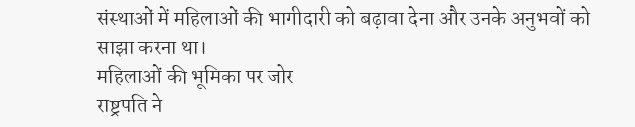संस्थाओं में महिलाओं की भागीदारी को बढ़ावा देना और उनके अनुभवों को साझा करना था।
महिलाओं की भूमिका पर जोर
राष्ट्रपति ने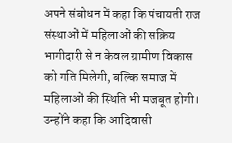अपने संबोधन में कहा कि पंचायती राज संस्थाओं में महिलाओं की सक्रिय भागीदारी से न केवल ग्रामीण विकास को गति मिलेगी, बल्कि समाज में महिलाओं की स्थिति भी मजबूत होगी। उन्होंने कहा कि आदिवासी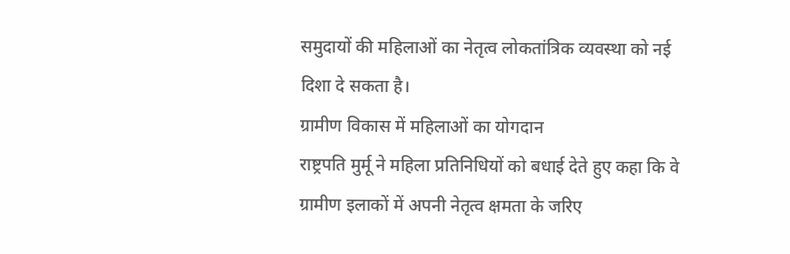समुदायों की महिलाओं का नेतृत्व लोकतांत्रिक व्यवस्था को नई दिशा दे सकता है।
ग्रामीण विकास में महिलाओं का योगदान
राष्ट्रपति मुर्मू ने महिला प्रतिनिधियों को बधाई देते हुए कहा कि वे ग्रामीण इलाकों में अपनी नेतृत्व क्षमता के जरिए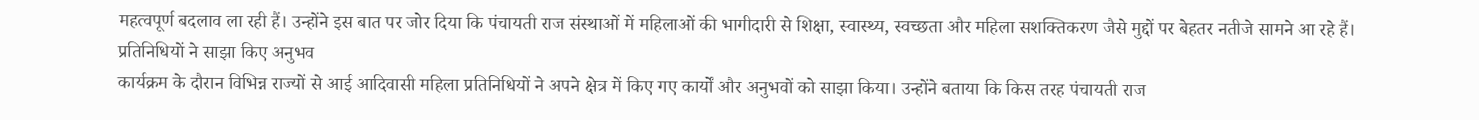महत्वपूर्ण बदलाव ला रही हैं। उन्होंने इस बात पर जोर दिया कि पंचायती राज संस्थाओं में महिलाओं की भागीदारी से शिक्षा, स्वास्थ्य, स्वच्छता और महिला सशक्तिकरण जैसे मुद्दों पर बेहतर नतीजे सामने आ रहे हैं।
प्रतिनिधियों ने साझा किए अनुभव
कार्यक्रम के दौरान विभिन्न राज्यों से आई आदिवासी महिला प्रतिनिधियों ने अपने क्षेत्र में किए गए कार्यों और अनुभवों को साझा किया। उन्होंने बताया कि किस तरह पंचायती राज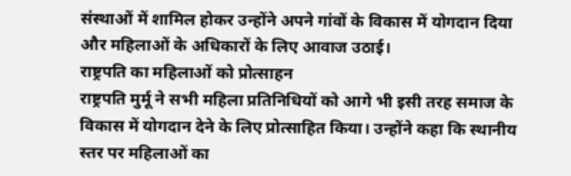संस्थाओं में शामिल होकर उन्होंने अपने गांवों के विकास में योगदान दिया और महिलाओं के अधिकारों के लिए आवाज उठाई।
राष्ट्रपति का महिलाओं को प्रोत्साहन
राष्ट्रपति मुर्मू ने सभी महिला प्रतिनिधियों को आगे भी इसी तरह समाज के विकास में योगदान देने के लिए प्रोत्साहित किया। उन्होंने कहा कि स्थानीय स्तर पर महिलाओं का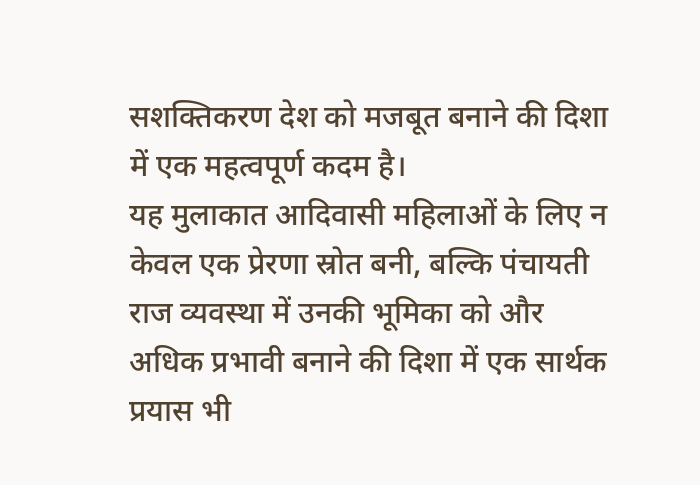सशक्तिकरण देश को मजबूत बनाने की दिशा में एक महत्वपूर्ण कदम है।
यह मुलाकात आदिवासी महिलाओं के लिए न केवल एक प्रेरणा स्रोत बनी, बल्कि पंचायती राज व्यवस्था में उनकी भूमिका को और अधिक प्रभावी बनाने की दिशा में एक सार्थक प्रयास भी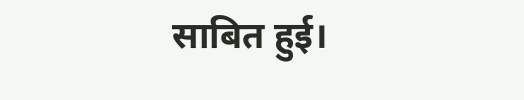साबित हुई।